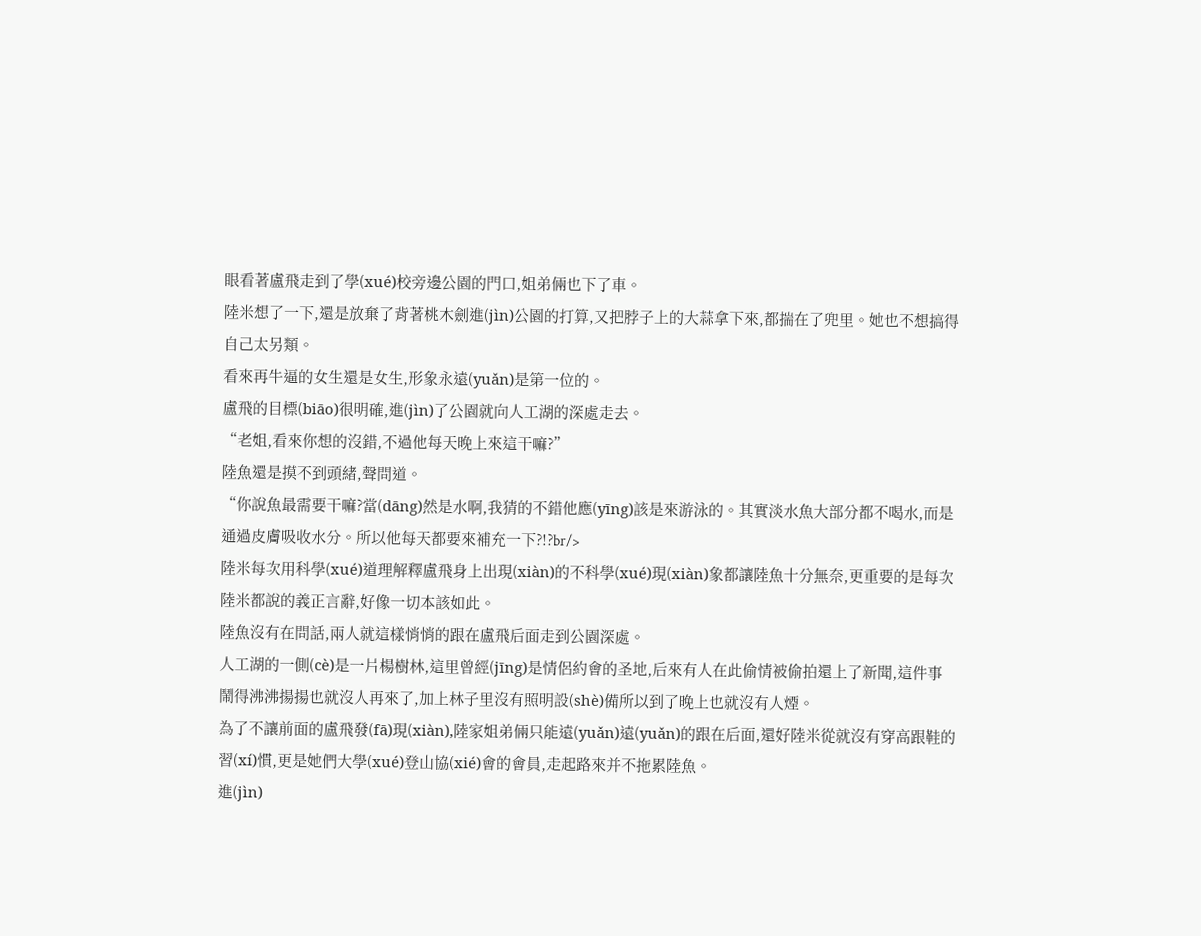眼看著盧飛走到了學(xué)校旁邊公園的門口,姐弟倆也下了車。
陸米想了一下,還是放棄了背著桃木劍進(jìn)公園的打算,又把脖子上的大蒜拿下來,都揣在了兜里。她也不想搞得自己太另類。
看來再牛逼的女生還是女生,形象永遠(yuǎn)是第一位的。
盧飛的目標(biāo)很明確,進(jìn)了公園就向人工湖的深處走去。
“老姐,看來你想的沒錯,不過他每天晚上來這干嘛?”
陸魚還是摸不到頭緒,聲問道。
“你說魚最需要干嘛?當(dāng)然是水啊,我猜的不錯他應(yīng)該是來游泳的。其實淡水魚大部分都不喝水,而是通過皮膚吸收水分。所以他每天都要來補充一下?!?br/>
陸米每次用科學(xué)道理解釋盧飛身上出現(xiàn)的不科學(xué)現(xiàn)象都讓陸魚十分無奈,更重要的是每次陸米都說的義正言辭,好像一切本該如此。
陸魚沒有在問話,兩人就這樣悄悄的跟在盧飛后面走到公園深處。
人工湖的一側(cè)是一片楊樹林,這里曾經(jīng)是情侶約會的圣地,后來有人在此偷情被偷拍還上了新聞,這件事鬧得沸沸揚揚也就沒人再來了,加上林子里沒有照明設(shè)備所以到了晚上也就沒有人煙。
為了不讓前面的盧飛發(fā)現(xiàn),陸家姐弟倆只能遠(yuǎn)遠(yuǎn)的跟在后面,還好陸米從就沒有穿高跟鞋的習(xí)慣,更是她們大學(xué)登山協(xié)會的會員,走起路來并不拖累陸魚。
進(jìn)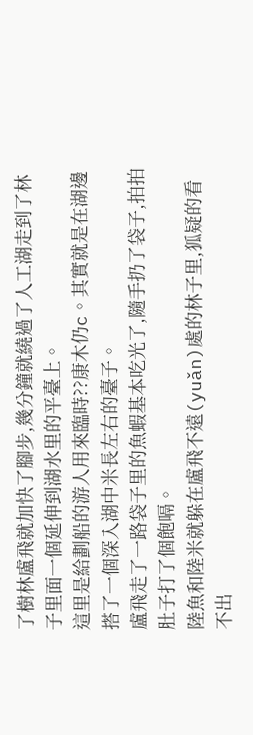了樹林盧飛就加快了腳步,幾分鐘就繞過了人工湖走到了林子里面一個延伸到湖水里的平臺上。
這里是給劃船的游人用來臨時??康木仍c。其實就是在湖邊搭了一個深入湖中米長左右的臺子。
盧飛走了一路袋子里的魚蝦基本吃光了,隨手扔了袋子,拍拍肚子打了個飽嗝。
陸魚和陸米就躲在盧飛不遠(yuǎn)處的林子里,狐疑的看不出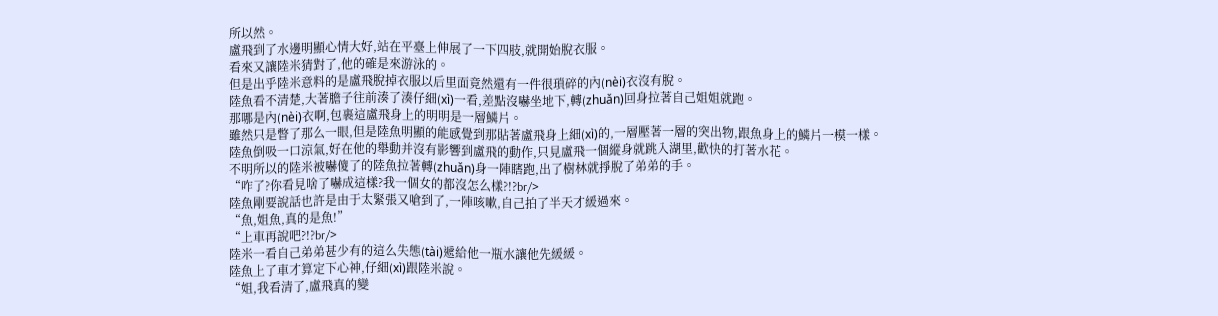所以然。
盧飛到了水邊明顯心情大好,站在平臺上伸展了一下四肢,就開始脫衣服。
看來又讓陸米猜對了,他的確是來游泳的。
但是出乎陸米意料的是盧飛脫掉衣服以后里面竟然還有一件很瑣碎的內(nèi)衣沒有脫。
陸魚看不清楚,大著膽子往前湊了湊仔細(xì)一看,差點沒嚇坐地下,轉(zhuǎn)回身拉著自己姐姐就跑。
那哪是內(nèi)衣啊,包裹這盧飛身上的明明是一層鱗片。
雖然只是瞥了那么一眼,但是陸魚明顯的能感覺到那貼著盧飛身上細(xì)的,一層壓著一層的突出物,跟魚身上的鱗片一模一樣。
陸魚倒吸一口涼氣,好在他的舉動并沒有影響到盧飛的動作,只見盧飛一個縱身就跳入湖里,歡快的打著水花。
不明所以的陸米被嚇傻了的陸魚拉著轉(zhuǎn)身一陣瞎跑,出了樹林就掙脫了弟弟的手。
“咋了?你看見啥了嚇成這樣?我一個女的都沒怎么樣?!?br/>
陸魚剛要說話也許是由于太緊張又嗆到了,一陣咳嗽,自己拍了半天才緩過來。
“魚,姐魚,真的是魚!”
“上車再說吧?!?br/>
陸米一看自己弟弟甚少有的這么失態(tài)遞給他一瓶水讓他先緩緩。
陸魚上了車才算定下心神,仔細(xì)跟陸米說。
“姐,我看清了,盧飛真的變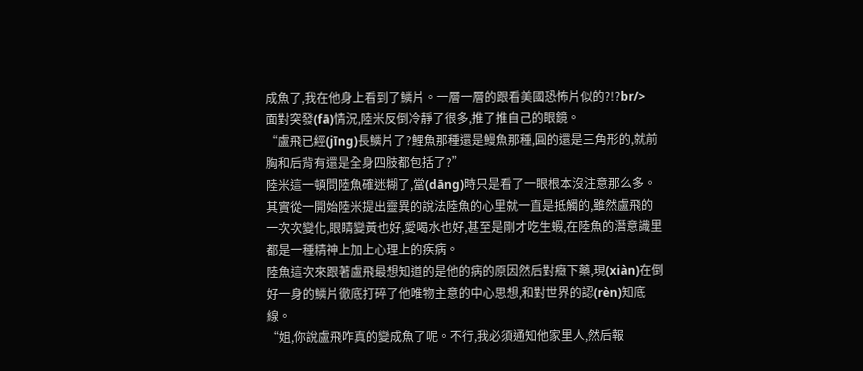成魚了,我在他身上看到了鱗片。一層一層的跟看美國恐怖片似的?!?br/>
面對突發(fā)情況,陸米反倒冷靜了很多,推了推自己的眼鏡。
“盧飛已經(jīng)長鱗片了?鯉魚那種還是鰻魚那種,圓的還是三角形的,就前胸和后背有還是全身四肢都包括了?”
陸米這一頓問陸魚確迷糊了,當(dāng)時只是看了一眼根本沒注意那么多。
其實從一開始陸米提出靈異的說法陸魚的心里就一直是抵觸的,雖然盧飛的一次次變化,眼睛變黃也好,愛喝水也好,甚至是剛才吃生蝦,在陸魚的潛意識里都是一種精神上加上心理上的疾病。
陸魚這次來跟著盧飛最想知道的是他的病的原因然后對癥下藥,現(xiàn)在倒好一身的鱗片徹底打碎了他唯物主意的中心思想,和對世界的認(rèn)知底線。
“姐,你說盧飛咋真的變成魚了呢。不行,我必須通知他家里人,然后報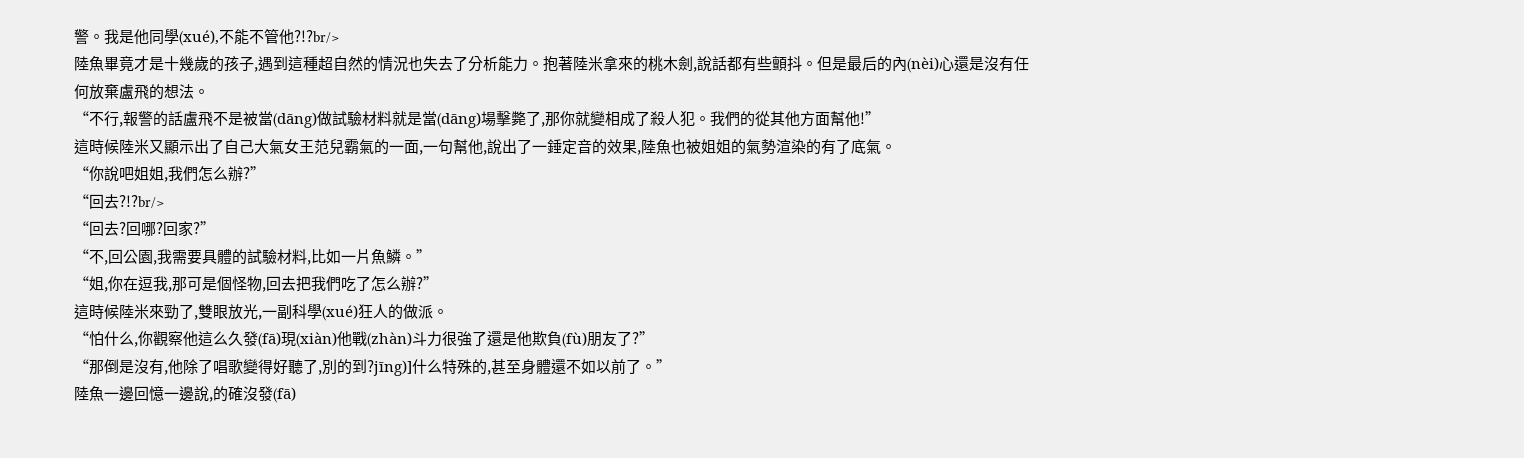警。我是他同學(xué),不能不管他?!?br/>
陸魚畢竟才是十幾歲的孩子,遇到這種超自然的情況也失去了分析能力。抱著陸米拿來的桃木劍,說話都有些顫抖。但是最后的內(nèi)心還是沒有任何放棄盧飛的想法。
“不行,報警的話盧飛不是被當(dāng)做試驗材料就是當(dāng)場擊斃了,那你就變相成了殺人犯。我們的從其他方面幫他!”
這時候陸米又顯示出了自己大氣女王范兒霸氣的一面,一句幫他,說出了一錘定音的效果,陸魚也被姐姐的氣勢渲染的有了底氣。
“你說吧姐姐,我們怎么辦?”
“回去?!?br/>
“回去?回哪?回家?”
“不,回公園,我需要具體的試驗材料,比如一片魚鱗。”
“姐,你在逗我,那可是個怪物,回去把我們吃了怎么辦?”
這時候陸米來勁了,雙眼放光,一副科學(xué)狂人的做派。
“怕什么,你觀察他這么久發(fā)現(xiàn)他戰(zhàn)斗力很強了還是他欺負(fù)朋友了?”
“那倒是沒有,他除了唱歌變得好聽了,別的到?jīng)]什么特殊的,甚至身體還不如以前了。”
陸魚一邊回憶一邊說,的確沒發(fā)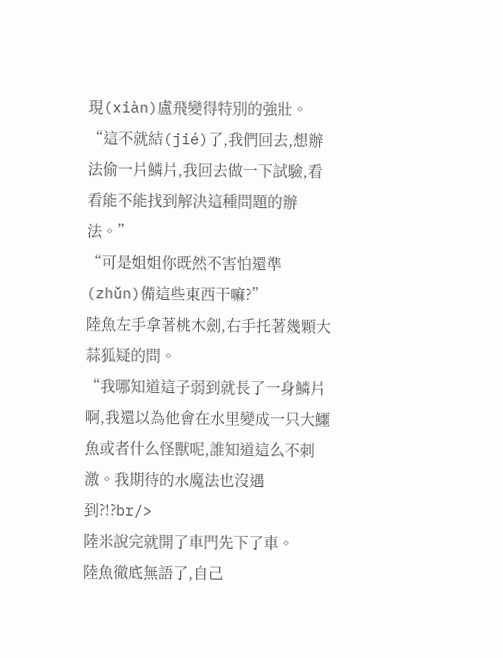現(xiàn)盧飛變得特別的強壯。
“這不就結(jié)了,我們回去,想辦法偷一片鱗片,我回去做一下試驗,看看能不能找到解決這種問題的辦法。”
“可是姐姐你既然不害怕還準(zhǔn)備這些東西干嘛?”
陸魚左手拿著桃木劍,右手托著幾顆大蒜狐疑的問。
“我哪知道這子弱到就長了一身鱗片啊,我還以為他會在水里變成一只大鱷魚或者什么怪獸呢,誰知道這么不刺激。我期待的水魔法也沒遇到?!?br/>
陸米說完就開了車門先下了車。
陸魚徹底無語了,自己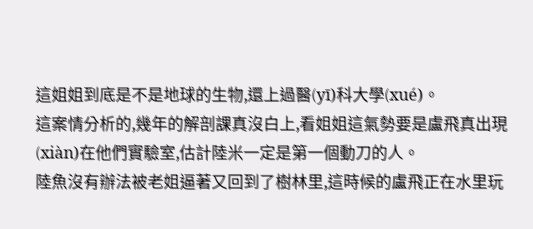這姐姐到底是不是地球的生物,還上過醫(yī)科大學(xué)。
這案情分析的,幾年的解剖課真沒白上,看姐姐這氣勢要是盧飛真出現(xiàn)在他們實驗室,估計陸米一定是第一個動刀的人。
陸魚沒有辦法被老姐逼著又回到了樹林里,這時候的盧飛正在水里玩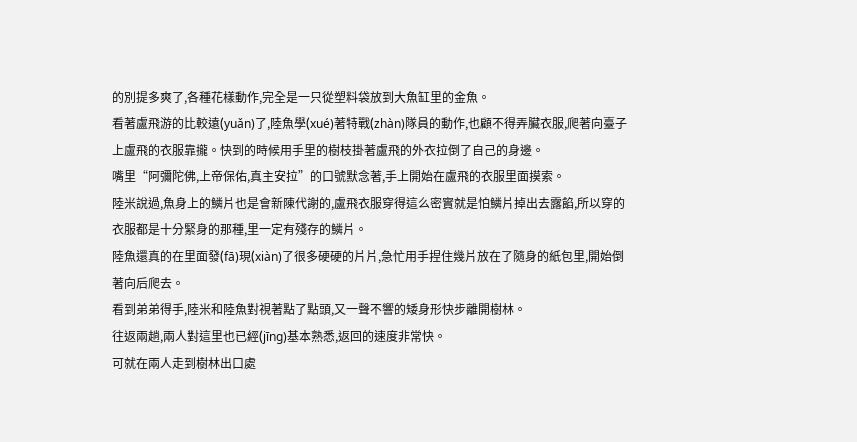的別提多爽了,各種花樣動作,完全是一只從塑料袋放到大魚缸里的金魚。
看著盧飛游的比較遠(yuǎn)了,陸魚學(xué)著特戰(zhàn)隊員的動作,也顧不得弄臟衣服,爬著向臺子上盧飛的衣服靠攏。快到的時候用手里的樹枝掛著盧飛的外衣拉倒了自己的身邊。
嘴里“阿彌陀佛,上帝保佑,真主安拉”的口號默念著,手上開始在盧飛的衣服里面摸索。
陸米說過,魚身上的鱗片也是會新陳代謝的,盧飛衣服穿得這么密實就是怕鱗片掉出去露餡,所以穿的衣服都是十分緊身的那種,里一定有殘存的鱗片。
陸魚還真的在里面發(fā)現(xiàn)了很多硬硬的片片,急忙用手捏住幾片放在了隨身的紙包里,開始倒著向后爬去。
看到弟弟得手,陸米和陸魚對視著點了點頭,又一聲不響的矮身形快步離開樹林。
往返兩趟,兩人對這里也已經(jīng)基本熟悉,返回的速度非常快。
可就在兩人走到樹林出口處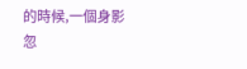的時候,一個身影忽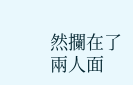然攔在了兩人面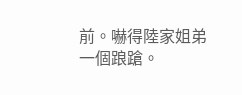前。嚇得陸家姐弟一個踉蹌。